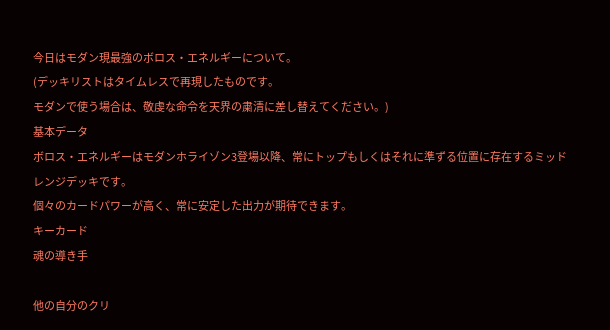今日はモダン現最強のボロス・エネルギーについて。
(デッキリストはタイムレスで再現したものです。
モダンで使う場合は、敬虔な命令を天界の粛清に差し替えてください。)
基本データ
ボロス・エネルギーはモダンホライゾン3登場以降、常にトップもしくはそれに準ずる位置に存在するミッドレンジデッキです。
個々のカードパワーが高く、常に安定した出力が期待できます。
キーカード
魂の導き手

他の自分のクリ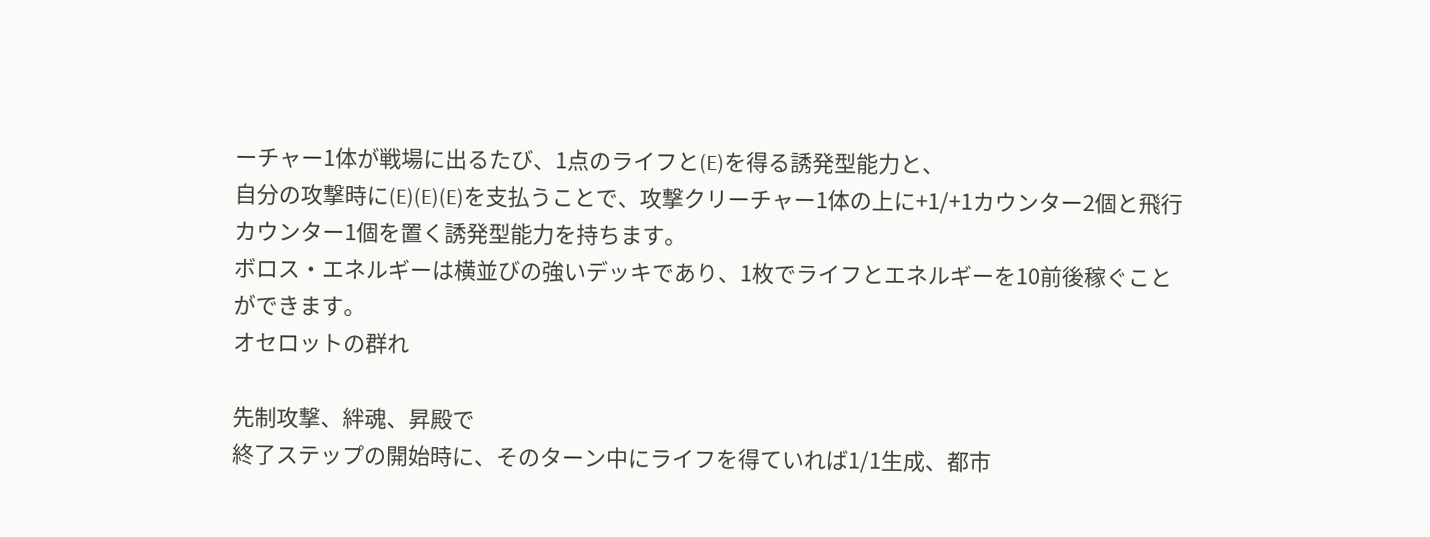ーチャー1体が戦場に出るたび、1点のライフと(E)を得る誘発型能力と、
自分の攻撃時に(E)(E)(E)を支払うことで、攻撃クリーチャー1体の上に+1/+1カウンター2個と飛行カウンター1個を置く誘発型能力を持ちます。
ボロス・エネルギーは横並びの強いデッキであり、1枚でライフとエネルギーを10前後稼ぐことができます。
オセロットの群れ

先制攻撃、絆魂、昇殿で
終了ステップの開始時に、そのターン中にライフを得ていれば1/1生成、都市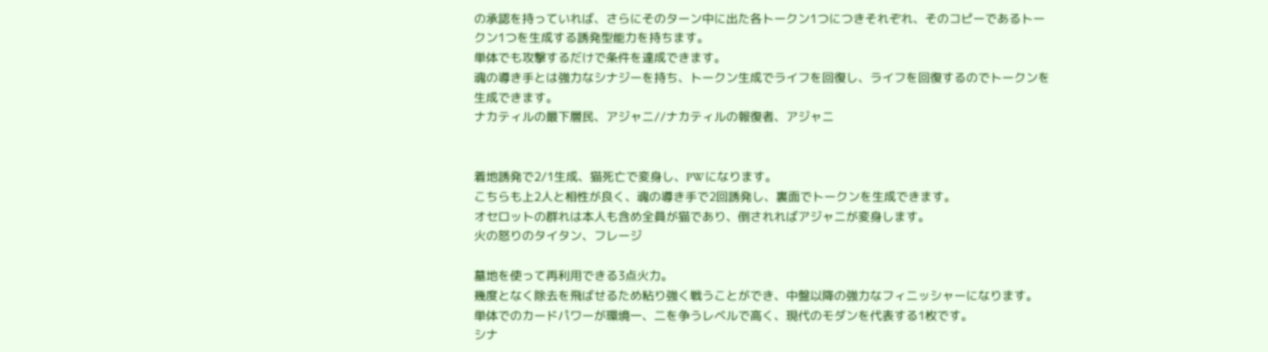の承認を持っていれば、さらにそのターン中に出た各トークン1つにつきそれぞれ、そのコピーであるトークン1つを生成する誘発型能力を持ちます。
単体でも攻撃するだけで条件を達成できます。
魂の導き手とは強力なシナジーを持ち、トークン生成でライフを回復し、ライフを回復するのでトークンを生成できます。
ナカティルの最下層民、アジャニ//ナカティルの報復者、アジャニ


着地誘発で2/1生成、猫死亡で変身し、PWになります。
こちらも上2人と相性が良く、魂の導き手で2回誘発し、裏面でトークンを生成できます。
オセロットの群れは本人も含め全員が猫であり、倒されればアジャニが変身します。
火の怒りのタイタン、フレージ

墓地を使って再利用できる3点火力。
幾度となく除去を飛ばせるため粘り強く戦うことができ、中盤以降の強力なフィニッシャーになります。
単体でのカードパワーが環境一、二を争うレベルで高く、現代のモダンを代表する1枚です。
シナ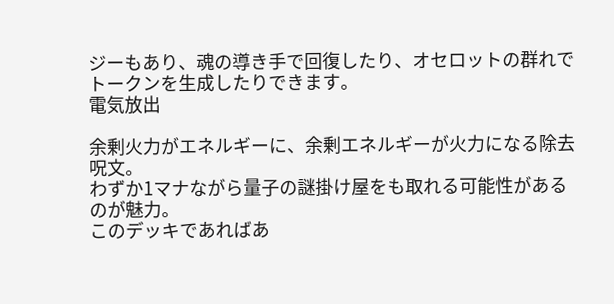ジーもあり、魂の導き手で回復したり、オセロットの群れでトークンを生成したりできます。
電気放出

余剰火力がエネルギーに、余剰エネルギーが火力になる除去呪文。
わずか1マナながら量子の謎掛け屋をも取れる可能性があるのが魅力。
このデッキであればあ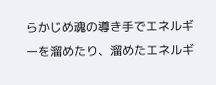らかじめ魂の導き手でエネルギーを溜めたり、溜めたエネルギ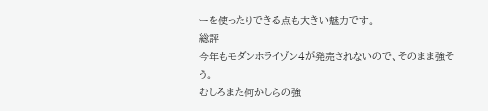ーを使ったりできる点も大きい魅力です。
総評
今年もモダンホライゾン4が発売されないので、そのまま強そう。
むしろまた何かしらの強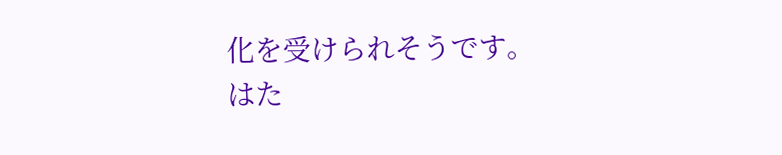化を受けられそうです。
はた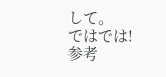して。
ではでは!
参考